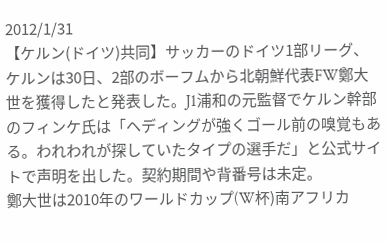2012/1/31
【ケルン(ドイツ)共同】サッカーのドイツ1部リーグ、ケルンは30日、2部のボーフムから北朝鮮代表FW鄭大世を獲得したと発表した。J1浦和の元監督でケルン幹部のフィンケ氏は「ヘディングが強くゴール前の嗅覚もある。われわれが探していたタイプの選手だ」と公式サイトで声明を出した。契約期間や背番号は未定。
鄭大世は2010年のワールドカップ(W杯)南アフリカ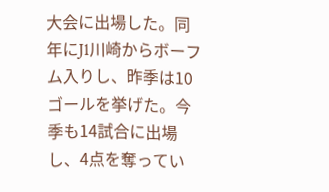大会に出場した。同年にJ1川崎からボーフム入りし、昨季は10ゴールを挙げた。今季も14試合に出場し、4点を奪ってい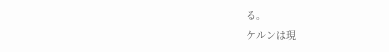る。
ケルンは現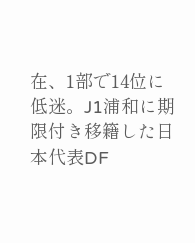在、1部で14位に低迷。J1浦和に期限付き移籍した日本代表DF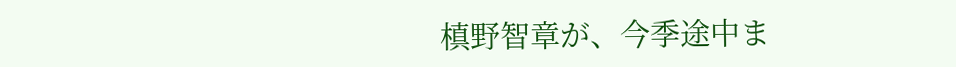槙野智章が、今季途中ま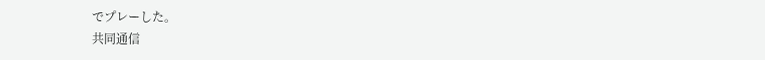でプレーした。
共同通信